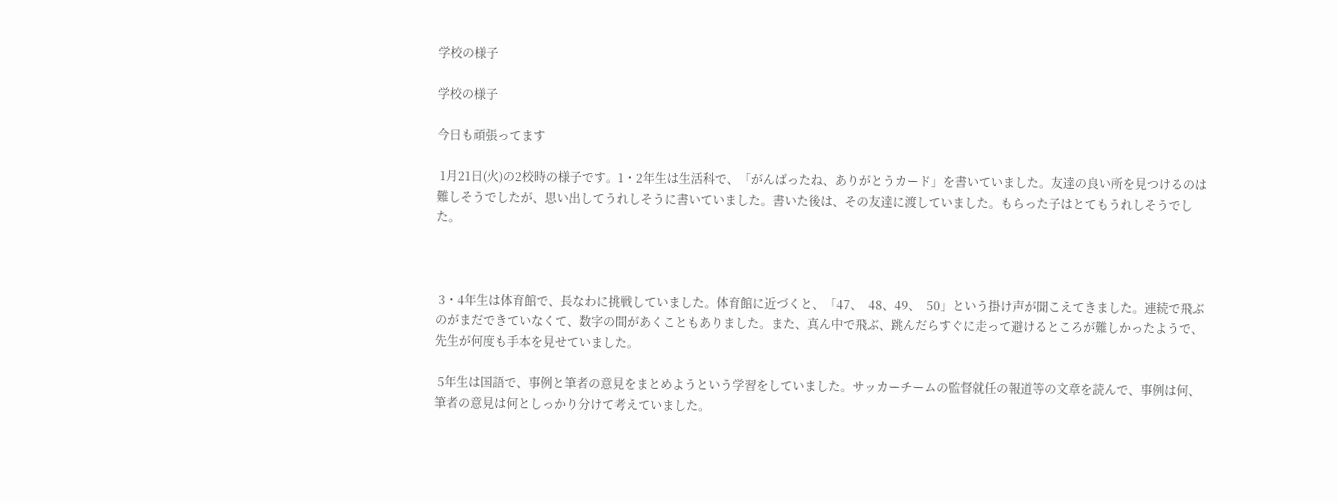学校の様子

学校の様子

今日も頑張ってます

 1月21日(火)の2校時の様子です。1・2年生は生活科で、「がんばったね、ありがとうカード」を書いていました。友達の良い所を見つけるのは難しそうでしたが、思い出してうれしそうに書いていました。書いた後は、その友達に渡していました。もらった子はとてもうれしそうでした。



 3・4年生は体育館で、長なわに挑戦していました。体育館に近づくと、「47、  48、49、  50」という掛け声が聞こえてきました。連続で飛ぶのがまだできていなくて、数字の間があくこともありました。また、真ん中で飛ぶ、跳んだらすぐに走って避けるところが難しかったようで、先生が何度も手本を見せていました。

 5年生は国語で、事例と筆者の意見をまとめようという学習をしていました。サッカーチームの監督就任の報道等の文章を読んで、事例は何、筆者の意見は何としっかり分けて考えていました。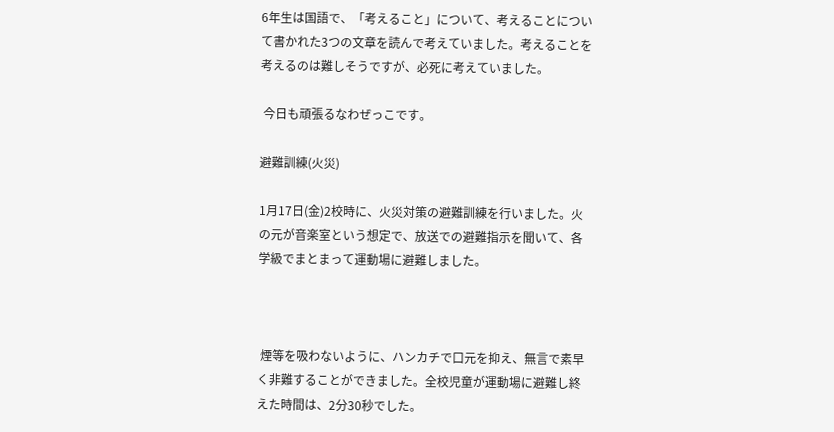6年生は国語で、「考えること」について、考えることについて書かれた3つの文章を読んで考えていました。考えることを考えるのは難しそうですが、必死に考えていました。

 今日も頑張るなわぜっこです。

避難訓練(火災)

1月17日(金)2校時に、火災対策の避難訓練を行いました。火の元が音楽室という想定で、放送での避難指示を聞いて、各学級でまとまって運動場に避難しました。



 煙等を吸わないように、ハンカチで口元を抑え、無言で素早く非難することができました。全校児童が運動場に避難し終えた時間は、2分30秒でした。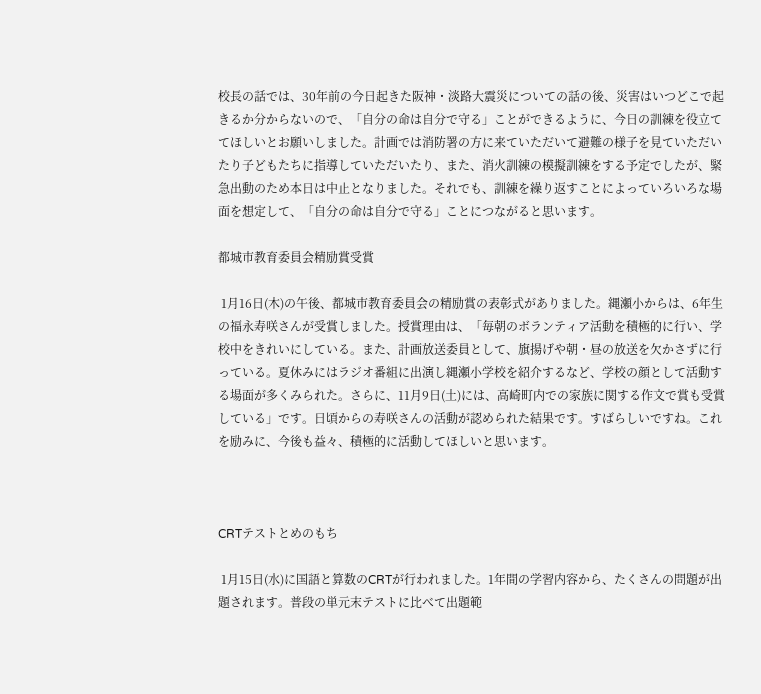校長の話では、30年前の今日起きた阪神・淡路大震災についての話の後、災害はいつどこで起きるか分からないので、「自分の命は自分で守る」ことができるように、今日の訓練を役立ててほしいとお願いしました。計画では消防署の方に来ていただいて避難の様子を見ていただいたり子どもたちに指導していただいたり、また、消火訓練の模擬訓練をする予定でしたが、緊急出動のため本日は中止となりました。それでも、訓練を繰り返すことによっていろいろな場面を想定して、「自分の命は自分で守る」ことにつながると思います。

都城市教育委員会精励賞受賞

 1月16日(木)の午後、都城市教育委員会の精励賞の表彰式がありました。縄瀬小からは、6年生の福永寿咲さんが受賞しました。授賞理由は、「毎朝のボランティア活動を積極的に行い、学校中をきれいにしている。また、計画放送委員として、旗揚げや朝・昼の放送を欠かさずに行っている。夏休みにはラジオ番組に出演し縄瀬小学校を紹介するなど、学校の顔として活動する場面が多くみられた。さらに、11月9日(土)には、高崎町内での家族に関する作文で賞も受賞している」です。日頃からの寿咲さんの活動が認められた結果です。すばらしいですね。これを励みに、今後も益々、積極的に活動してほしいと思います。



CRTテストとめのもち

 1月15日(水)に国語と算数のCRTが行われました。1年間の学習内容から、たくさんの問題が出題されます。普段の単元末テストに比べて出題範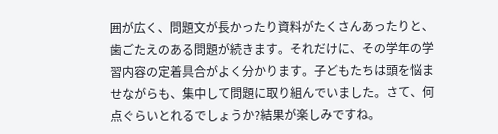囲が広く、問題文が長かったり資料がたくさんあったりと、歯ごたえのある問題が続きます。それだけに、その学年の学習内容の定着具合がよく分かります。子どもたちは頭を悩ませながらも、集中して問題に取り組んでいました。さて、何点ぐらいとれるでしょうか?結果が楽しみですね。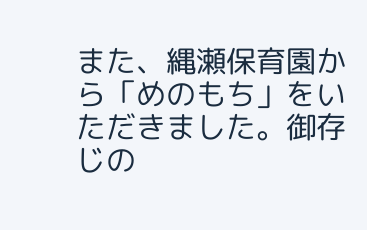また、縄瀬保育園から「めのもち」をいただきました。御存じの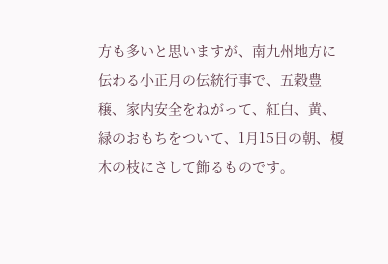方も多いと思いますが、南九州地方に伝わる小正月の伝統行事で、五穀豊穣、家内安全をねがって、紅白、黄、緑のおもちをついて、1月15日の朝、榎木の枝にさして飾るものです。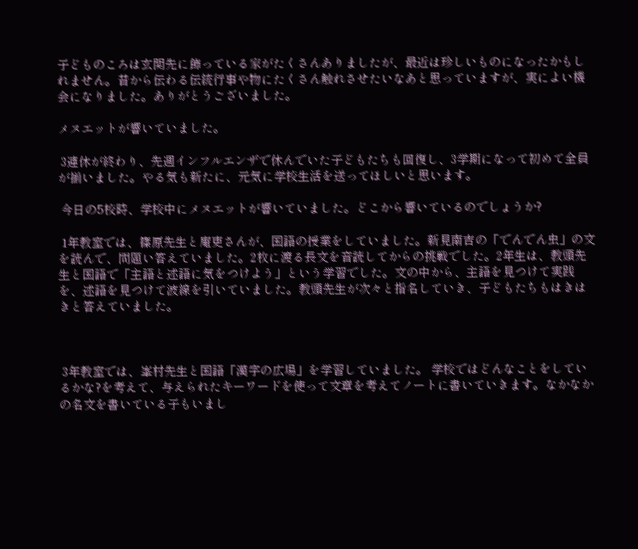子どものころは玄関先に飾っている家がたくさんありましたが、最近は珍しいものになったかもしれません。昔から伝わる伝統行事や物にたくさん触れさせたいなあと思っていますが、実によい機会になりました。ありがとうございました。

メヌエットが響いていました。

 3連休が終わり、先週インフルエンザで休んでいた子どもたちも回復し、3学期になって初めて全員が揃いました。やる気も新たに、元気に学校生活を送ってほしいと思います。

 今日の5校時、学校中にメヌエットが響いていました。どこから響いているのでしょうか?

 1年教室では、篠原先生と庵吏さんが、国語の授業をしていました。新見南吉の「でんでん虫」の文を読んで、問題い答えていました。2枚に渡る長文を音読してからの挑戦でした。2年生は、教頭先生と国語で「主語と述語に気をつけよう」という学習でした。文の中から、主語を見つけて実践を、述語を見つけて波線を引いていました。教頭先生が次々と指名していき、子どもたちもはきはきと答えていました。



 3年教室では、峯村先生と国語「漢字の広場」を学習していました。 学校ではどんなことをしているかな?を考えて、与えられたキーワードを使って文章を考えてノートに書いていきます。なかなかの名文を書いている子もいまし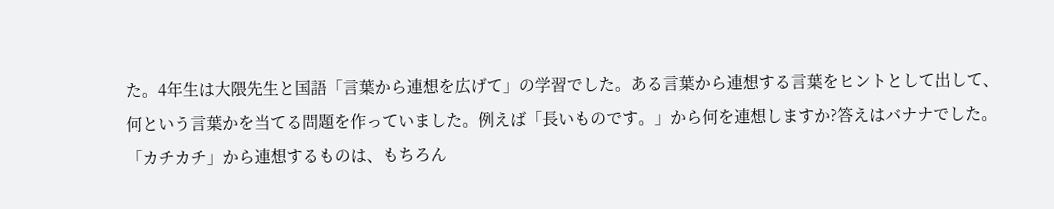た。4年生は大隈先生と国語「言葉から連想を広げて」の学習でした。ある言葉から連想する言葉をヒントとして出して、何という言葉かを当てる問題を作っていました。例えば「長いものです。」から何を連想しますか?答えはバナナでした。「カチカチ」から連想するものは、もちろん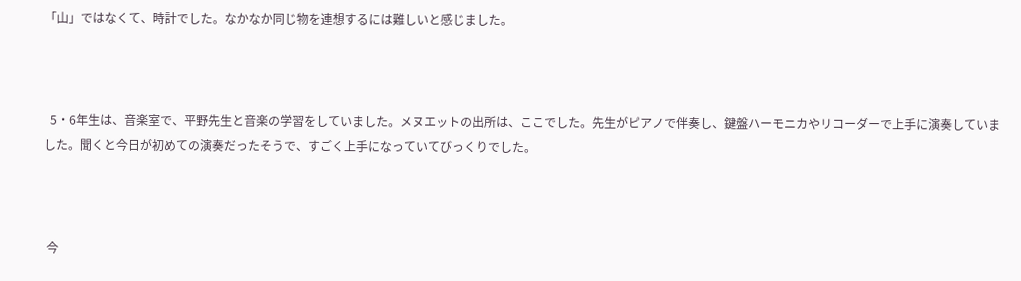「山」ではなくて、時計でした。なかなか同じ物を連想するには難しいと感じました。



  5・6年生は、音楽室で、平野先生と音楽の学習をしていました。メヌエットの出所は、ここでした。先生がピアノで伴奏し、鍵盤ハーモニカやリコーダーで上手に演奏していました。聞くと今日が初めての演奏だったそうで、すごく上手になっていてびっくりでした。



 今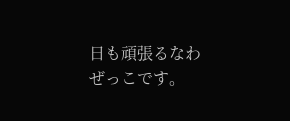日も頑張るなわぜっこです。